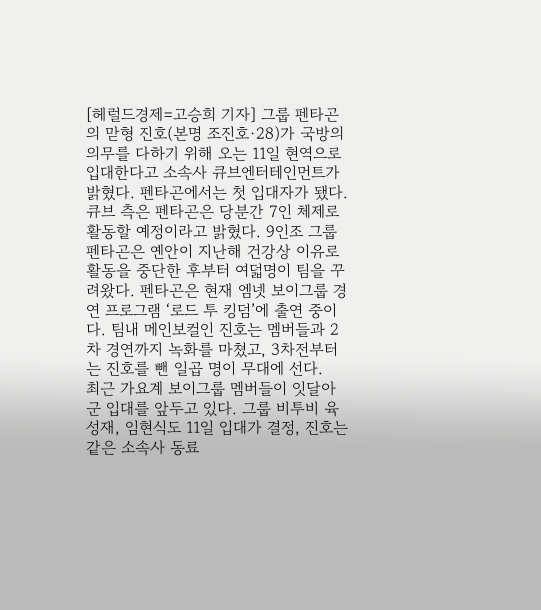[헤럴드경제=고승희 기자] 그룹 펜타곤의 맏형 진호(본명 조진호·28)가 국방의 의무를 다하기 위해 오는 11일 현역으로 입대한다고 소속사 큐브엔터테인먼트가 밝혔다. 펜타곤에서는 첫 입대자가 됐다.
큐브 측은 펜타곤은 당분간 7인 체제로 활동할 예정이라고 밝혔다. 9인조 그룹 펜타곤은 옌안이 지난해 건강상 이유로 활동을 중단한 후부터 여덟명이 팀을 꾸려왔다. 펜타곤은 현재 엠넷 보이그룹 경연 프로그램 ‘로드 투 킹덤’에 출연 중이다. 팀내 메인보컬인 진호는 멤버들과 2차 경연까지 녹화를 마쳤고, 3차전부터는 진호를 뺀 일곱 명이 무대에 선다.
최근 가요계 보이그룹 멤버들이 잇달아 군 입대를 앞두고 있다. 그룹 비투비 육성재, 임현식도 11일 입대가 결정, 진호는 같은 소속사 동료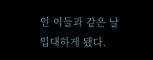인 이들과 같은 날 입대하게 됐다.